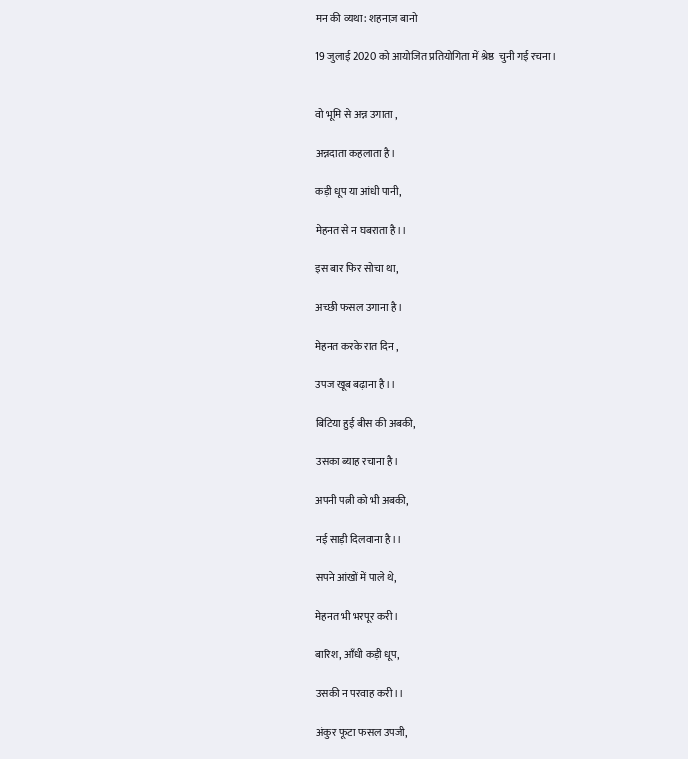मन की व्यथा: शहनाज़ बानो

19 जुलाई 2020 को आयोजित प्रतियोगिता में श्रेष्ठ  चुनी गई रचना।


वो भूमि से अन्न उगाता ,

अन्नदाता कहलाता है।

कड़ी धूप या आंधी पानी,

मेहनत से न घबराता है।।

इस बार फिर सोचा था,

अच्छी फसल उगाना है।

मेहनत करके रात दिन ,

उपज खूब बढ़ाना है।।

बिटिया हुई बीस की अबकी,

उसका ब्याह रचाना है।

अपनी पत्नी को भी अबकी,

नई साड़ी दिलवाना है।।

सपने आंखों में पाले थे,

मेहनत भी भरपूर करी।

बारिश, आँधी कड़ी धूप,

उसकी न परवाह करी।।

अंकुर फूटा फसल उपजी,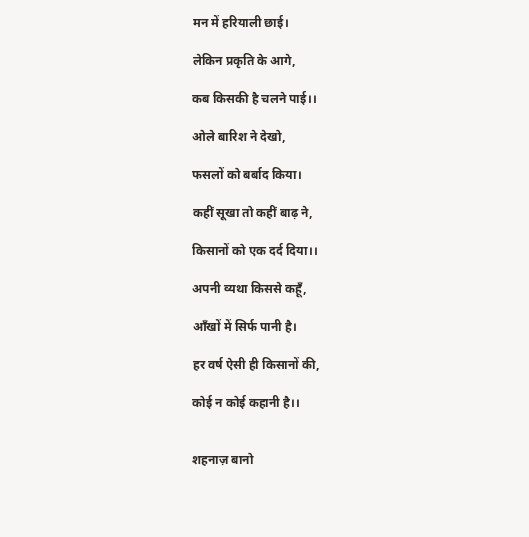मन में हरियाली छाई।

लेकिन प्रकृति के आगे,

कब किसकी है चलने पाई।।

ओले बारिश ने देखो,

फसलों को बर्बाद किया।

कहीं सूखा तो कहीं बाढ़ ने,

किसानों को एक दर्द दिया।।

अपनी व्यथा किससे कहूँ,

आँखों में सिर्फ पानी है।

हर वर्ष ऐसी ही किसानों की,

कोई न कोई कहानी है।।


शहनाज़ बानो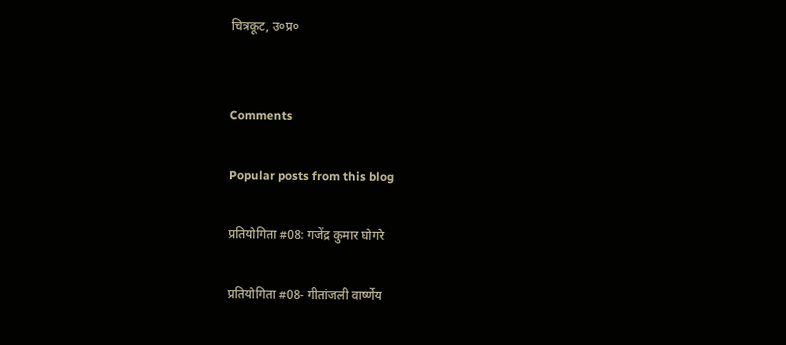चित्रकूट, उ०प्र०


Comments

Popular posts from this blog

प्रतियोगिता #08: गजेंद्र कुमार घोगरे

प्रतियोगिता #08- गीतांजली वार्ष्णेय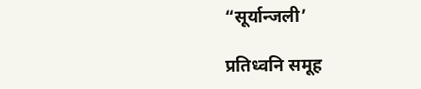“सूर्यान्जली’

प्रतिध्वनि समूह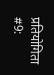प्रतियोगिता #9: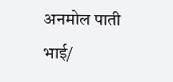अनमोल पाती भाई/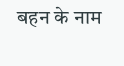बहन के नाम